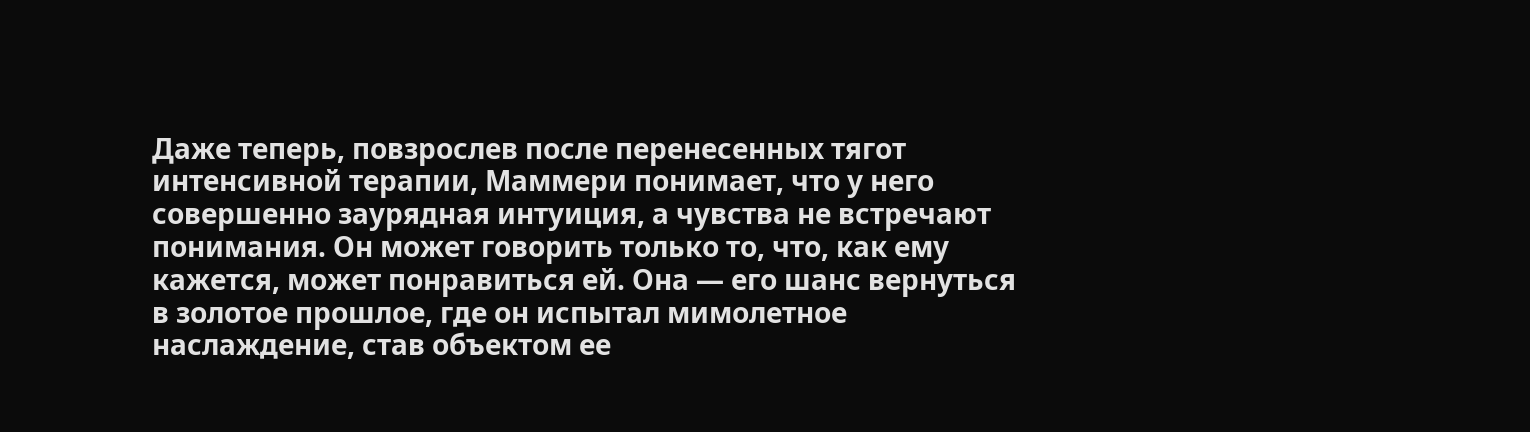Даже теперь, повзрослев после перенесенных тягот интенсивной терапии, Маммери понимает, что у него совершенно заурядная интуиция, а чувства не встречают понимания. Он может говорить только то, что, как ему кажется, может понравиться ей. Она — его шанс вернуться в золотое прошлое, где он испытал мимолетное наслаждение, став объектом ее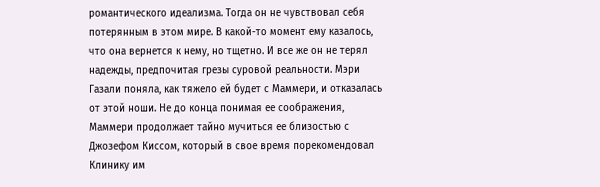романтического идеализма. Тогда он не чувствовал себя потерянным в этом мире. В какой-то момент ему казалось, что она вернется к нему, но тщетно. И все же он не терял надежды, предпочитая грезы суровой реальности. Мэри Газали поняла, как тяжело ей будет с Маммери, и отказалась от этой ноши. Не до конца понимая ее соображения, Маммери продолжает тайно мучиться ее близостью с Джозефом Киссом, который в свое время порекомендовал Клинику им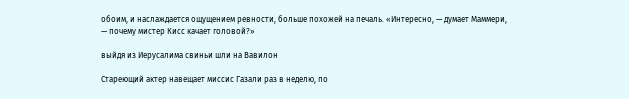обоим, и наслаждается ощущением ревности, больше похожей на печаль. «Интересно, — думает Маммери, — почему мистер Кисс качает головой?»

выйдя из Иерусалима свиньи шли на Вавилон

Стареющий актер навещает миссис Газали раз в неделю, по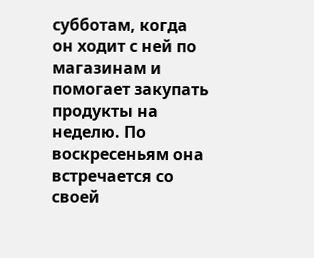субботам, когда он ходит с ней по магазинам и помогает закупать продукты на неделю. По воскресеньям она встречается со своей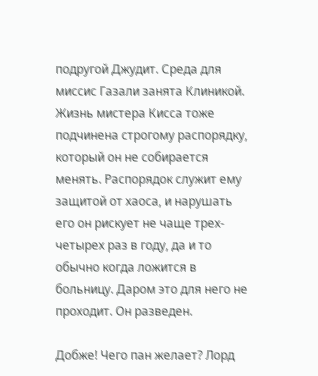подругой Джудит. Среда для миссис Газали занята Клиникой. Жизнь мистера Кисса тоже подчинена строгому распорядку, который он не собирается менять. Распорядок служит ему защитой от хаоса, и нарушать его он рискует не чаще трех-четырех раз в году, да и то обычно когда ложится в больницу. Даром это для него не проходит. Он разведен.

Добже! Чего пан желает? Лорд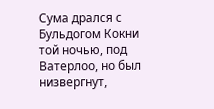Сума дрался с Бульдогом Кокни той ночью, под Ватерлоо, но был низвергнут,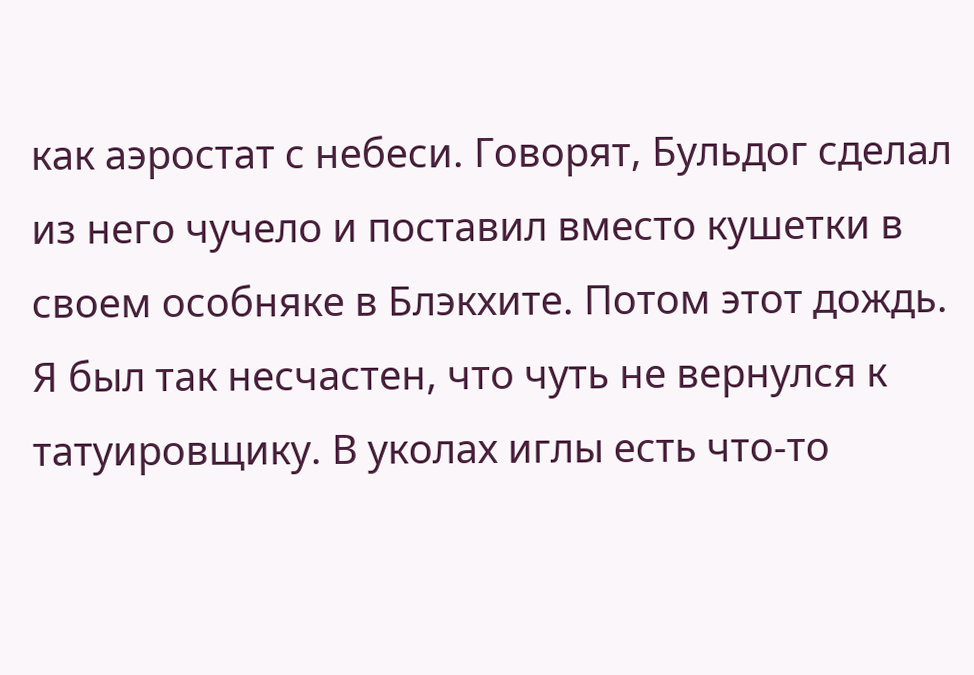как аэростат с небеси. Говорят, Бульдог сделал из него чучело и поставил вместо кушетки в своем особняке в Блэкхите. Потом этот дождь. Я был так несчастен, что чуть не вернулся к татуировщику. В уколах иглы есть что-то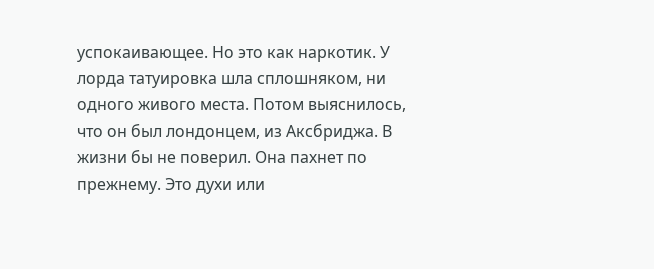успокаивающее. Но это как наркотик. У лорда татуировка шла сплошняком, ни одного живого места. Потом выяснилось, что он был лондонцем, из Аксбриджа. В жизни бы не поверил. Она пахнет по прежнему. Это духи или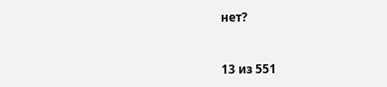нет?



13 из 551